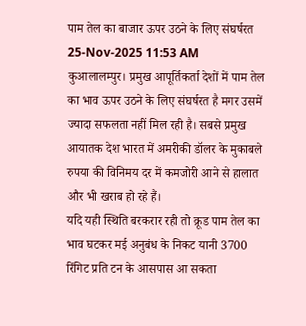पाम तेल का बाजार ऊपर उठने के लिए संघर्षरत
25-Nov-2025 11:53 AM
कुआलालम्पुर। प्रमुख आपूर्तिकर्ता देशों में पाम तेल का भाव ऊपर उठने के लिए संघर्षरत है मगर उसमें ज्यादा सफलता नहीं मिल रही है। सबसे प्रमुख आयातक देश भारत में अमरीकी डॉलर के मुकाबले रुपया की विनिमय दर में कमजोरी आने से हालात और भी खराब हो रहे हैं।
यदि यही स्थिति बरकरार रही तो क्रूड पाम तेल का भाव घटकर मई अनुबंध के निकट यानी 3700 रिंगिट प्रति टन के आसपास आ सकता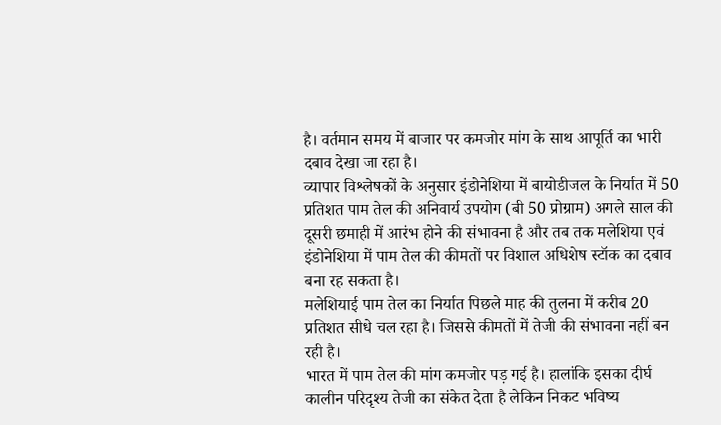है। वर्तमान समय में बाजार पर कमजोर मांग के साथ आपूर्ति का भारी दबाव देखा जा रहा है।
व्यापार विश्लेषकों के अनुसार इंडोनेशिया में बायोडीजल के निर्यात में 50 प्रतिशत पाम तेल की अनिवार्य उपयोग (बी 50 प्रोग्राम) अगले साल की दूसरी छमाही में आरंभ होने की संभावना है और तब तक मलेशिया एवं इंडोनेशिया में पाम तेल की कीमतों पर विशाल अधिशेष स्टॉक का दबाव बना रह सकता है।
मलेशियाई पाम तेल का निर्यात पिछले माह की तुलना में करीब 20 प्रतिशत सीधे चल रहा है। जिससे कीमतों में तेजी की संभावना नहीं बन रही है।
भारत में पाम तेल की मांग कमजोर पड़ गई है। हालांकि इसका दीर्घ कालीन परिदृश्य तेजी का संकेत देता है लेकिन निकट भविष्य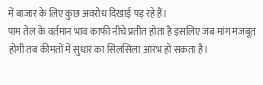में बाजार के लिए कुछ अवरोध दिखाई पड़ रहे हैं।
पाम तेल के वर्तमान भाव काफी नीचे प्रतीत होता है इसलिए जब मांग मजबूत होगी तब कीमतों में सुधार का सिलसिला आरंभ हो सकता है।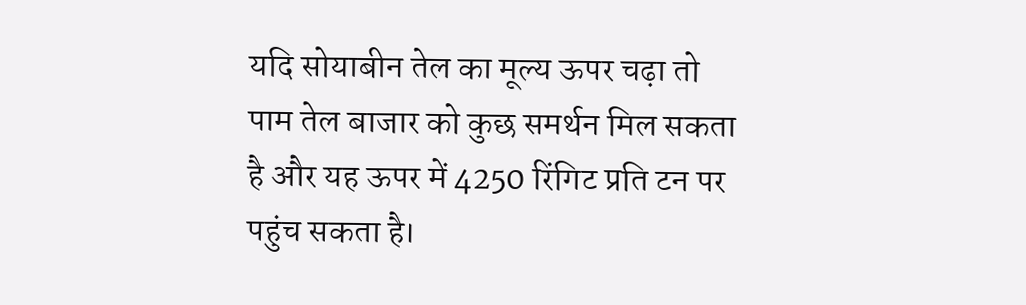यदि सोयाबीन तेल का मूल्य ऊपर चढ़ा तो पाम तेल बाजार को कुछ समर्थन मिल सकता है और यह ऊपर में 4250 रिंगिट प्रति टन पर पहुंच सकता है।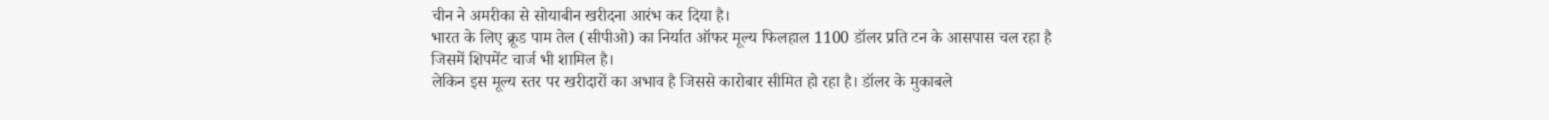चीन ने अमरीका से सोयाबीन खरीदना आरंभ कर दिया है।
भारत के लिए क्रूड पाम तेल (सीपीओ) का निर्यात ऑफर मूल्य फिलहाल 1100 डॉलर प्रति टन के आसपास चल रहा है जिसमें शिपमेंट चार्ज भी शामिल है।
लेकिन इस मूल्य स्तर पर खरीदारों का अभाव है जिससे कारोबार सीमित हो रहा है। डॉलर के मुकाबले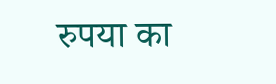रुपया का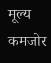मूल्य कमजोर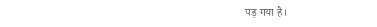पड़ गया है।